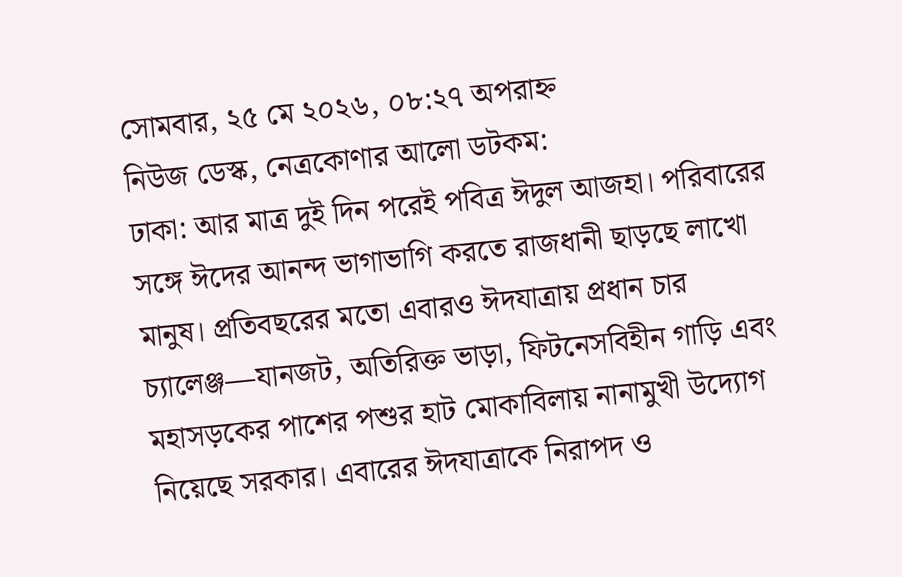সোমবার, ২৫ মে ২০২৬, ০৮:২৭ অপরাহ্ন
নিউজ ডেস্ক, নেত্রকোণার আলো ডটকম:
ঢাকা: আর মাত্র দুই দিন পরেই পবিত্র ঈদুল আজহা। পরিবারের সঙ্গে ঈদের আনন্দ ভাগাভাগি করতে রাজধানী ছাড়ছে লাখো মানুষ। প্রতিবছরের মতো এবারও ঈদযাত্রায় প্রধান চার চ্যালেঞ্জ—যানজট, অতিরিক্ত ভাড়া, ফিটনেসবিহীন গাড়ি এবং মহাসড়কের পাশের পশুর হাট মোকাবিলায় নানামুখী উদ্যোগ নিয়েছে সরকার। এবারের ঈদযাত্রাকে নিরাপদ ও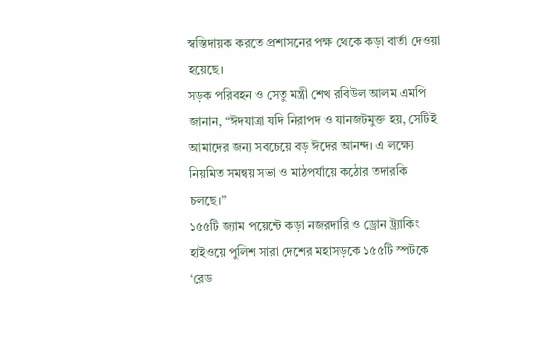স্বস্তিদায়ক করতে প্রশাসনের পক্ষ থেকে কড়া বার্তা দেওয়া হয়েছে।
সড়ক পরিবহন ও সেতু মন্ত্রী শেখ রবিউল আলম এমপি জানান, “ঈদযাত্রা যদি নিরাপদ ও যানজটমুক্ত হয়, সেটিই আমাদের জন্য সবচেয়ে বড় ঈদের আনন্দ। এ লক্ষ্যে নিয়মিত সমন্বয় সভা ও মাঠপর্যায়ে কঠোর তদারকি চলছে।”
১৫৫টি জ্যাম পয়েন্টে কড়া নজরদারি ও ড্রোন ট্র্যাকিং
হাইওয়ে পুলিশ সারা দেশের মহাসড়কে ১৫৫টি স্পটকে ‘রেড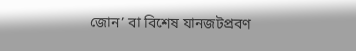জোন’ বা বিশেষ যানজটপ্রবণ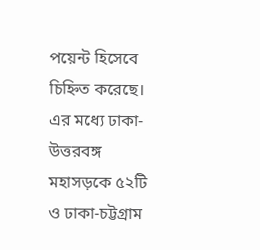পয়েন্ট হিসেবে চিহ্নিত করেছে। এর মধ্যে ঢাকা-উত্তরবঙ্গ মহাসড়কে ৫২টি ও ঢাকা-চট্টগ্রাম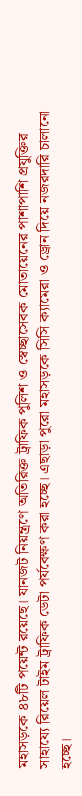মহাসড়কে ৪৮টি পয়েন্ট রয়েছে। যানজট নিয়ন্ত্রণে অতিরিক্ত ট্রাফিক পুলিশ ও স্বেচ্ছাসেবক মোতায়েনের পাশাপাশি প্রযুক্তির সাহায্যে রিয়েল টাইম ট্রাফিক ডেটা পর্যবেক্ষণ করা হচ্ছে। এছাড়া পুরো মহাসড়কে সিসি ক্যামেরা ও ড্রোন দিয়ে নজরদারি চালানো হচ্ছে।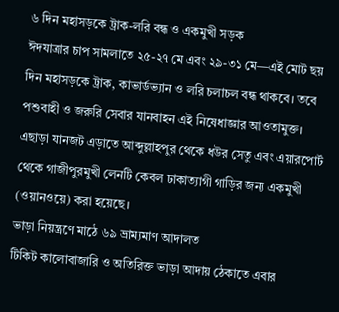৬ দিন মহাসড়কে ট্রাক-লরি বন্ধ ও একমুখী সড়ক
ঈদযাত্রার চাপ সামলাতে ২৫-২৭ মে এবং ২৯-৩১ মে—এই মোট ছয় দিন মহাসড়কে ট্রাক, কাভার্ডভ্যান ও লরি চলাচল বন্ধ থাকবে। তবে পশুবাহী ও জরুরি সেবার যানবাহন এই নিষেধাজ্ঞার আওতামুক্ত। এছাড়া যানজট এড়াতে আব্দুল্লাহপুর থেকে ধউর সেতু এবং এয়ারপোর্ট থেকে গাজীপুরমুখী লেনটি কেবল ঢাকাত্যাগী গাড়ির জন্য একমুখী (ওয়ানওয়ে) করা হয়েছে।
ভাড়া নিয়ন্ত্রণে মাঠে ৬৯ ভ্রাম্যমাণ আদালত
টিকিট কালোবাজারি ও অতিরিক্ত ভাড়া আদায় ঠেকাতে এবার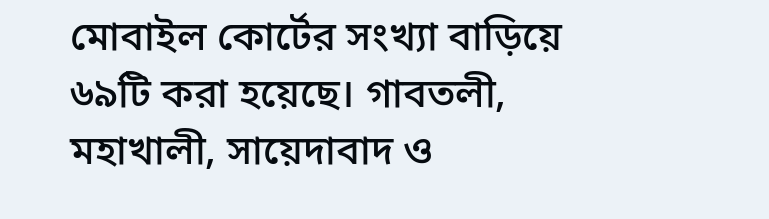মোবাইল কোর্টের সংখ্যা বাড়িয়ে ৬৯টি করা হয়েছে। গাবতলী, মহাখালী, সায়েদাবাদ ও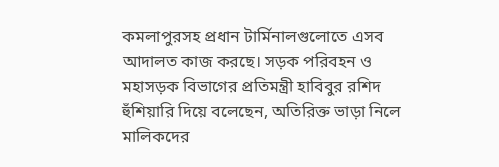কমলাপুরসহ প্রধান টার্মিনালগুলোতে এসব আদালত কাজ করছে। সড়ক পরিবহন ও মহাসড়ক বিভাগের প্রতিমন্ত্রী হাবিবুর রশিদ হুঁশিয়ারি দিয়ে বলেছেন, অতিরিক্ত ভাড়া নিলে মালিকদের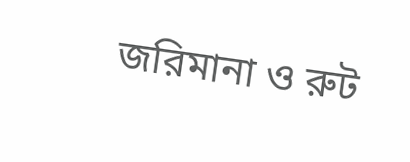জরিমানা ও রুট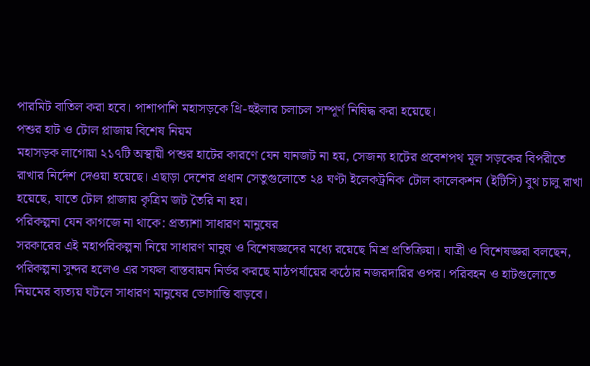পারমিট বাতিল করা হবে। পাশাপাশি মহাসড়কে থ্রি-হুইলার চলাচল সম্পূর্ণ নিষিদ্ধ করা হয়েছে।
পশুর হাট ও টোল প্লাজায় বিশেষ নিয়ম
মহাসড়ক লাগোয়া ২১৭টি অস্থায়ী পশুর হাটের কারণে যেন যানজট না হয়, সেজন্য হাটের প্রবেশপথ মূল সড়কের বিপরীতে রাখার নির্দেশ দেওয়া হয়েছে। এছাড়া দেশের প্রধান সেতুগুলোতে ২৪ ঘণ্টা ইলেকট্রনিক টোল কালেকশন (ইটিসি) বুথ চালু রাখা হয়েছে, যাতে টোল প্লাজায় কৃত্রিম জট তৈরি না হয়।
পরিকল্পনা যেন কাগজে না থাকে: প্রত্যাশা সাধারণ মানুষের
সরকারের এই মহাপরিকল্পনা নিয়ে সাধারণ মানুষ ও বিশেষজ্ঞদের মধ্যে রয়েছে মিশ্র প্রতিক্রিয়া। যাত্রী ও বিশেষজ্ঞরা বলছেন, পরিকল্পনা সুন্দর হলেও এর সফল বাস্তবায়ন নির্ভর করছে মাঠপর্যায়ের কঠোর নজরদারির ওপর। পরিবহন ও হাটগুলোতে নিয়মের ব্যত্যয় ঘটলে সাধারণ মানুষের ভোগান্তি বাড়বে।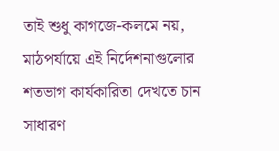তাই শুধু কাগজে-কলমে নয়, মাঠপর্যায়ে এই নির্দেশনাগুলোর শতভাগ কার্যকারিতা দেখতে চান সাধারণ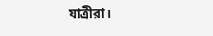যাত্রীরা।